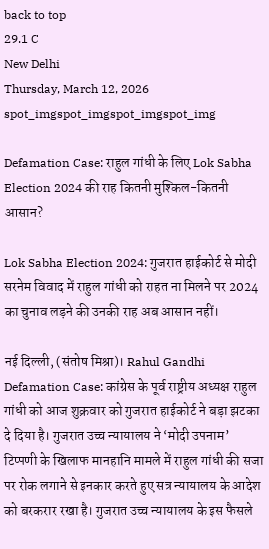back to top
29.1 C
New Delhi
Thursday, March 12, 2026
spot_imgspot_imgspot_imgspot_img

Defamation Case: राहुल गांधी के लिए Lok Sabha Election 2024 की राह कितनी मुश्किल-कितनी आसान?

Lok Sabha Election 2024: गुजरात हाईकोर्ट से मोदी सरनेम विवाद में राहुल गांधी को राहत ना मिलने पर 2024 का चुनाव लड़ने की उनकी राह अब आसान नहीं।

नई दिल्ली, (संतोष मिश्रा)। Rahul Gandhi Defamation Case: कांग्रेस के पूर्व राष्ट्रीय अध्यक्ष राहुल गांधी को आज शुक्रवार को गुजरात हाईकोर्ट ने बड़ा झटका दे दिया है। गुजरात उच्च न्यायालय ने ‘मोदी उपनाम’ टिप्पणी के खिलाफ मानहानि मामले में राहुल गांधी की सजा पर रोक लगाने से इनकार करते हुए सत्र न्यायालय के आदेश को बरकरार रखा है। गुजरात उच्च न्यायालय के इस फैसले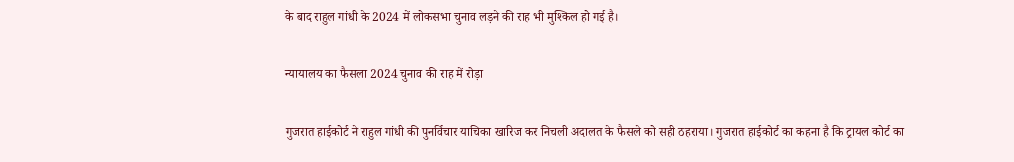के बाद राहुल गांधी के 2024 में लोकसभा चुनाव लड़ने की राह भी मुश्किल हो गई है।

न्यायालय का फैसला 2024 चुनाव की राह में रोड़ा

गुजरात हाईकोर्ट ने राहुल गांधी की पुनर्विचार याचिका खारिज कर निचली अदालत के फैसले को सही ठहराया। गुजरात हाईकोर्ट का कहना है कि ट्रायल कोर्ट का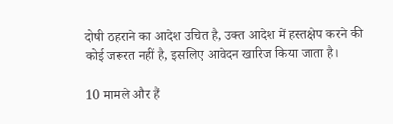दोषी ठहराने का आदेश उचित है, उक्त आदेश में हस्तक्षेप करने की कोई जरूरत नहीं है, इसलिए आवेदन खारिज किया जाता है।

10 मामले और हैं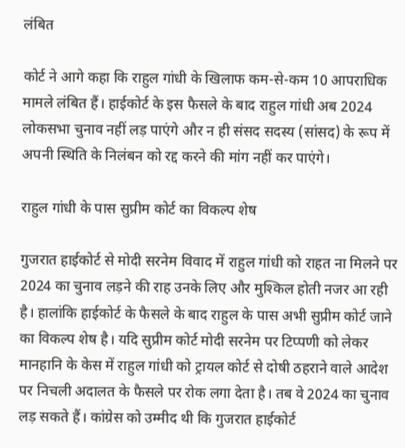लंबित

कोर्ट ने आगे कहा कि राहुल गांधी के खिलाफ कम-से-कम 10 आपराधिक मामले लंबित हैं। हाईकोर्ट के इस फैसले के बाद राहुल गांधी अब 2024 लोकसभा चुनाव नहीं लड़ पाएंगे और न ही संसद सदस्य (सांसद) के रूप में अपनी स्थिति के निलंबन को रद्द करने की मांग नहीं कर पाएंगे।

राहुल गांधी के पास सुप्रीम कोर्ट का विकल्प शेष

गुजरात हाईकोर्ट से मोदी सरनेम विवाद में राहुल गांधी को राहत ना मिलने पर 2024 का चुनाव लड़ने की राह उनके लिए और मुश्किल होती नजर आ रही है। हालांकि हाईकोर्ट के फैसले के बाद राहुल के पास अभी सुप्रीम कोर्ट जाने का विकल्प शेष है। यदि सुप्रीम कोर्ट मोदी सरनेम पर टिप्पणी को लेकर मानहानि के केस में राहुल गांधी को ट्रायल कोर्ट से दोषी ठहराने वाले आदेश पर निचली अदालत के फैसले पर रोक लगा देता है। तब वे 2024 का चुनाव लड़ सकते हैं। कांग्रेस को उम्मीद थी कि गुजरात हाईकोर्ट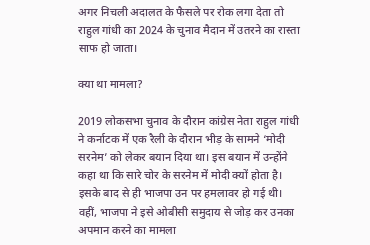अगर निचली अदालत के फैसले पर रोक लगा देता तो राहुल गांधी का 2024 के चुनाव मैदान में उतरने का रास्ता साफ हो जाता।

क्या था मामला?

2019 लोकसभा चुनाव के दौरान कांग्रेस नेता राहुल गांधी ने कर्नाटक में एक रैली के दौरान भीड़ के सामने ‘मोदी सरनेम’ को लेकर बयान दिया था। इस बयान में उन्होंने कहा था कि सारे चोर के सरनेम में मोदी क्यों होता है। इसके बाद से ही भाजपा उन पर हमलावर हो गई थी। वहीं, भाजपा ने इसे ओबीसी समुदाय से जोड़ कर उनका अपमान करने का मामला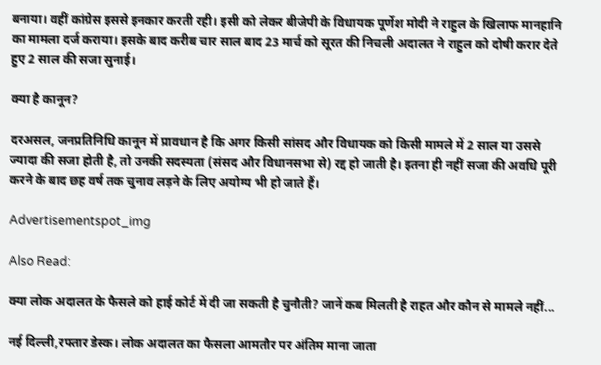बनाया। वहीं कांग्रेस इससे इनकार करती रही। इसी को लेकर बीजेपी के विधायक पूर्णेश मोदी ने राहुल के खिलाफ मानहानि का मामला दर्ज कराया। इसके बाद करीब चार साल बाद 23 मार्च को सूरत की निचली अदालत ने राहुल को दोषी करार देते हुए 2 साल की सजा सुनाई।

क्या है कानून?

दरअसल, जनप्रतिनिधि कानून में प्रावधान है कि अगर किसी सांसद और विधायक को किसी मामले में 2 साल या उससे ज्यादा की सजा होती है, तो उनकी सदस्यता (संसद और विधानसभा से) रद्द हो जाती है। इतना ही नहीं सजा की अवधि पूरी करने के बाद छह वर्ष तक चुनाव लड़ने के लिए अयोग्य भी हो जाते हैं।

Advertisementspot_img

Also Read:

क्या लोक अदालत के फैसले को हाई कोर्ट में दी जा सकती है चुनौती? जानें कब मिलती है राहत और कौन से मामले नहीं...

नई दिल्ली,रफ्तार डेस्क। लोक अदालत का फैसला आमतौर पर अंतिम माना जाता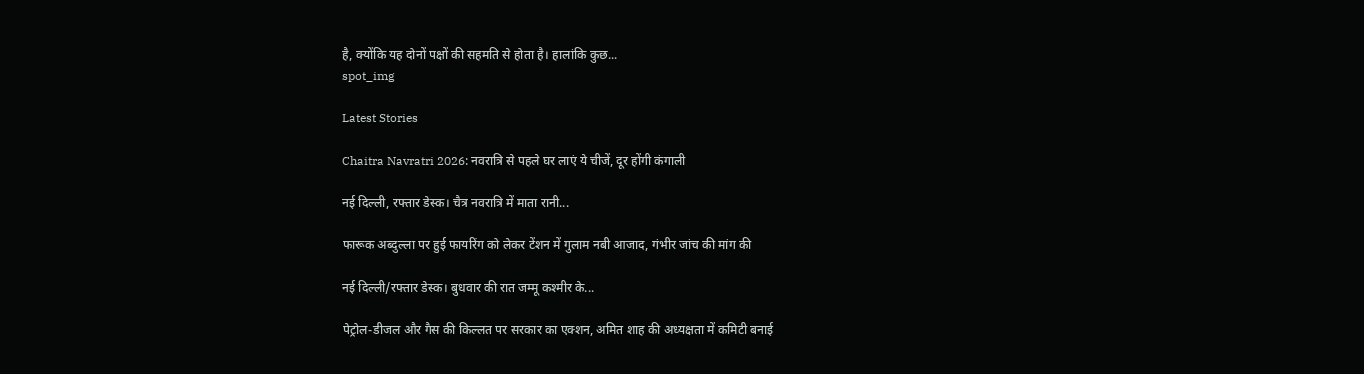है, क्योंकि यह दोनों पक्षों की सहमति से होता है। हालांकि कुछ...
spot_img

Latest Stories

Chaitra Navratri 2026: नवरात्रि से पहले घर लाएं ये चीजें, दूर होंगी कंगाली

नई दिल्ली, रफ्तार डेस्क। चैत्र नवरात्रि में माता रानी...

फारूक अब्दुल्ला पर हुई फायरिंग को लेकर टेंशन में गुलाम नबी आजाद, गंभीर जांच की मांग की

नई दिल्ली/रफ्तार डेस्क। बुधवार की रात जम्मू कश्मीर के...

पेट्रोल-डीजल और गैस की किल्लत पर सरकार का एक्शन, अमित शाह की अध्यक्षता में कमिटी बनाई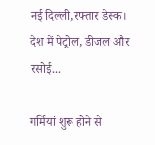नई दिल्ली,रफ्तार डेस्क। देश में पेट्रोल, डीजल और रसोई...

गर्मियां शुरू होने से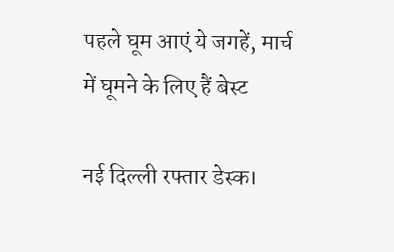पहले घूम आएं ये जगहें, मार्च में घूमने के लिए हैं बेस्ट

नई दिल्ली रफ्तार डेस्क।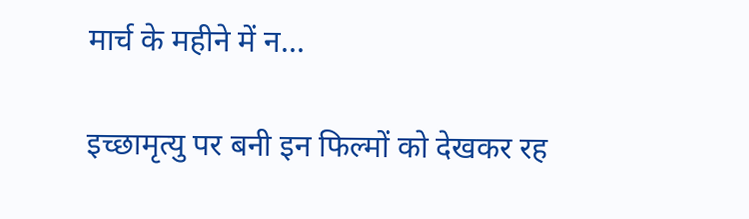मार्च के महीने में न...

इच्छामृत्यु पर बनी इन फिल्मों को देखकर रह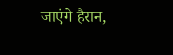जाएंगे हैरान,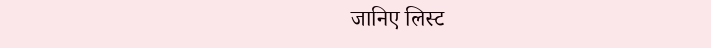जानिए लिस्ट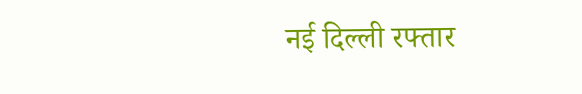नई दिल्ली रफ्तार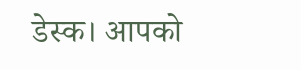डेस्क। आपको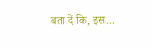बता दें कि, इस...